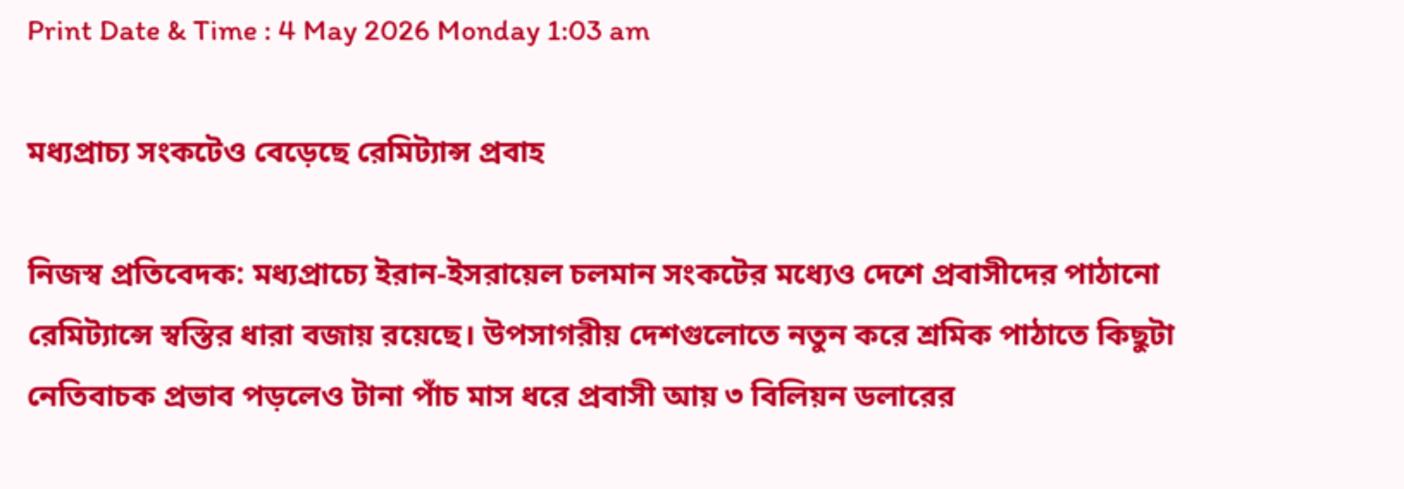Print Date & Time : 4 May 2026 Monday 1:03 am

মধ্যপ্রাচ্য সংকটেও বেড়েছে রেমিট্যান্স প্রবাহ

নিজস্ব প্রতিবেদক: মধ্যপ্রাচ্যে ইরান-ইসরায়েল চলমান সংকটের মধ্যেও দেশে প্রবাসীদের পাঠানো রেমিট্যান্সে স্বস্তির ধারা বজায় রয়েছে। উপসাগরীয় দেশগুলোতে নতুন করে শ্রমিক পাঠাতে কিছুটা নেতিবাচক প্রভাব পড়লেও টানা পাঁচ মাস ধরে প্রবাসী আয় ৩ বিলিয়ন ডলারের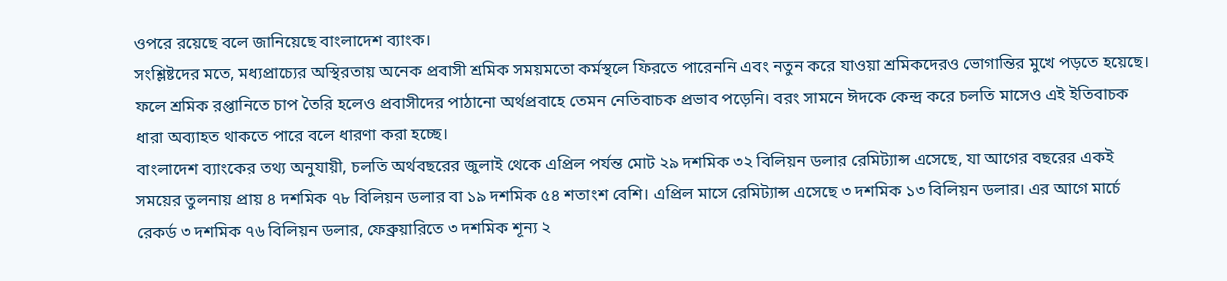ওপরে রয়েছে বলে জানিয়েছে বাংলাদেশ ব্যাংক।
সংশ্লিষ্টদের মতে, মধ্যপ্রাচ্যের অস্থিরতায় অনেক প্রবাসী শ্রমিক সময়মতো কর্মস্থলে ফিরতে পারেননি এবং নতুন করে যাওয়া শ্রমিকদেরও ভোগান্তির মুখে পড়তে হয়েছে। ফলে শ্রমিক রপ্তানিতে চাপ তৈরি হলেও প্রবাসীদের পাঠানো অর্থপ্রবাহে তেমন নেতিবাচক প্রভাব পড়েনি। বরং সামনে ঈদকে কেন্দ্র করে চলতি মাসেও এই ইতিবাচক ধারা অব্যাহত থাকতে পারে বলে ধারণা করা হচ্ছে।
বাংলাদেশ ব্যাংকের তথ্য অনুযায়ী, চলতি অর্থবছরের জুলাই থেকে এপ্রিল পর্যন্ত মোট ২৯ দশমিক ৩২ বিলিয়ন ডলার রেমিট্যান্স এসেছে, যা আগের বছরের একই সময়ের তুলনায় প্রায় ৪ দশমিক ৭৮ বিলিয়ন ডলার বা ১৯ দশমিক ৫৪ শতাংশ বেশি। এপ্রিল মাসে রেমিট্যান্স এসেছে ৩ দশমিক ১৩ বিলিয়ন ডলার। এর আগে মার্চে রেকর্ড ৩ দশমিক ৭৬ বিলিয়ন ডলার, ফেব্রুয়ারিতে ৩ দশমিক শূন্য ২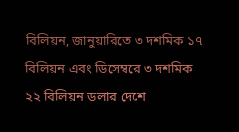বিলিয়ন, জানুয়ারিতে ৩ দশমিক ১৭ বিলিয়ন এবং ডিসেম্বরে ৩ দশমিক ২২ বিলিয়ন ডলার দেশে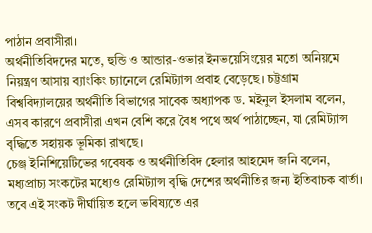পাঠান প্রবাসীরা।
অর্থনীতিবিদদের মতে, হুন্ডি ও আন্ডার-ওভার ইনভয়েসিংয়ের মতো অনিয়মে নিয়ন্ত্রণ আসায় ব্যাংকিং চ্যানেলে রেমিট্যান্স প্রবাহ বেড়েছে। চট্টগ্রাম বিশ্ববিদ্যালয়ের অর্থনীতি বিভাগের সাবেক অধ্যাপক ড. মইনুল ইসলাম বলেন, এসব কারণে প্রবাসীরা এখন বেশি করে বৈধ পথে অর্থ পাঠাচ্ছেন, যা রেমিট্যান্স বৃদ্ধিতে সহায়ক ভূমিকা রাখছে।
চেঞ্জ ইনিশিয়েটিভের গবেষক ও অর্থনীতিবিদ হেলার আহমেদ জনি বলেন, মধ্যপ্রাচ্য সংকটের মধ্যেও রেমিট্যান্স বৃদ্ধি দেশের অর্থনীতির জন্য ইতিবাচক বার্তা। তবে এই সংকট দীর্ঘায়িত হলে ভবিষ্যতে এর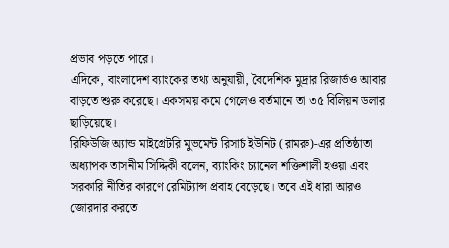প্রভাব পড়তে পারে।
এদিকে, বাংলাদেশ ব্যাংকের তথ্য অনুযায়ী, বৈদেশিক মুদ্রার রিজার্ভও আবার বাড়তে শুরু করেছে। একসময় কমে গেলেও বর্তমানে তা ৩৫ বিলিয়ন ডলার ছাড়িয়েছে।
রিফিউজি অ্যান্ড মাইগ্রেটরি মুভমেন্ট রিসার্চ ইউনিট (রামরু)-এর প্রতিষ্ঠাতা অধ্যাপক তাসনীম সিদ্দিকী বলেন, ব্যাংকিং চ্যানেল শক্তিশালী হওয়া এবং সরকারি নীতির কারণে রেমিট্যান্স প্রবাহ বেড়েছে। তবে এই ধারা আরও জোরদার করতে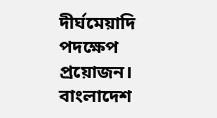দীর্ঘমেয়াদি পদক্ষেপ প্রয়োজন।
বাংলাদেশ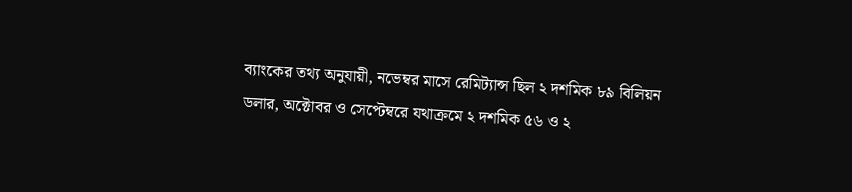ব্যাংকের তথ্য অনুযায়ী, নভেম্বর মাসে রেমিট্যান্স ছিল ২ দশমিক ৮৯ বিলিয়ন ডলার, অক্টোবর ও সেপ্টেম্বরে যথাক্রমে ২ দশমিক ৫৬ ও ২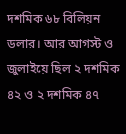দশমিক ৬৮ বিলিয়ন ডলার। আর আগস্ট ও জুলাইয়ে ছিল ২ দশমিক ৪২ ও ২ দশমিক ৪৭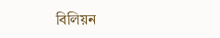বিলিয়ন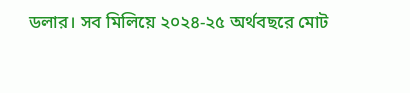ডলার। সব মিলিয়ে ২০২৪-২৫ অর্থবছরে মোট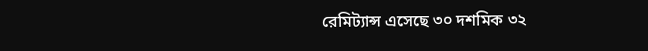রেমিট্যান্স এসেছে ৩০ দশমিক ৩২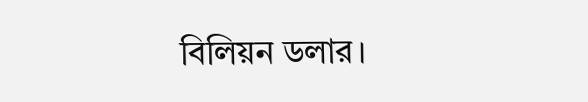বিলিয়ন ডলার।